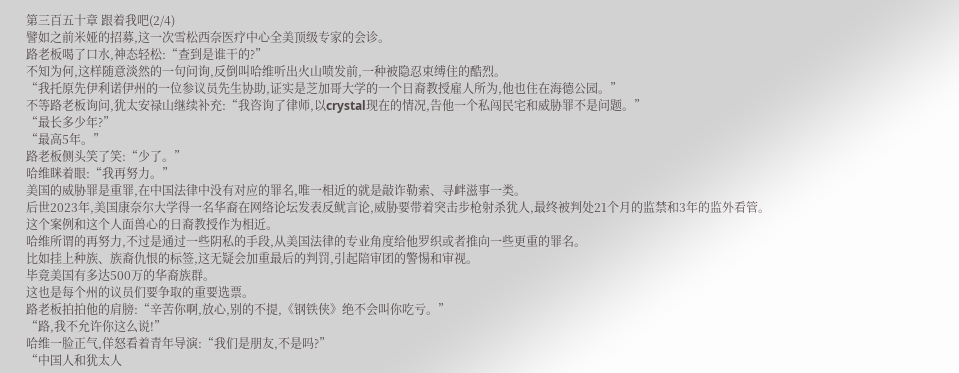第三百五十章 跟着我吧(2/4)
譬如之前米娅的招募,这一次雪松西奈医疗中心全美顶级专家的会诊。
路老板喝了口水,神态轻松:“查到是谁干的?”
不知为何,这样随意淡然的一句问询,反倒叫哈维听出火山喷发前,一种被隐忍束缚住的酷烈。
“我托原先伊利诺伊州的一位参议员先生协助,证实是芝加哥大学的一个日裔教授雇人所为,他也住在海德公园。”
不等路老板询问,犹太安禄山继续补充:“我咨询了律师,以crystal现在的情况,告他一个私闯民宅和威胁罪不是问题。”
“最长多少年?”
“最高5年。”
路老板侧头笑了笑:“少了。”
哈维眯着眼:“我再努力。”
美国的威胁罪是重罪,在中国法律中没有对应的罪名,唯一相近的就是敲诈勒索、寻衅滋事一类。
后世2023年,美国康奈尔大学得一名华裔在网络论坛发表反鱿言论,威胁要带着突击步枪射杀犹人,最终被判处21个月的监禁和3年的监外看管。
这个案例和这个人面兽心的日裔教授作为相近。
哈维所谓的再努力,不过是通过一些阴私的手段,从美国法律的专业角度给他罗织或者推向一些更重的罪名。
比如挂上种族、族裔仇恨的标签,这无疑会加重最后的判罚,引起陪审团的警惕和审视。
毕竟美国有多达500万的华裔族群。
这也是每个州的议员们要争取的重要选票。
路老板拍拍他的肩膀:“辛苦你啊,放心,别的不提,《钢铁侠》绝不会叫你吃亏。”
“路,我不允许你这么说!”
哈维一脸正气,佯怒看着青年导演:“我们是朋友,不是吗?”
“中国人和犹太人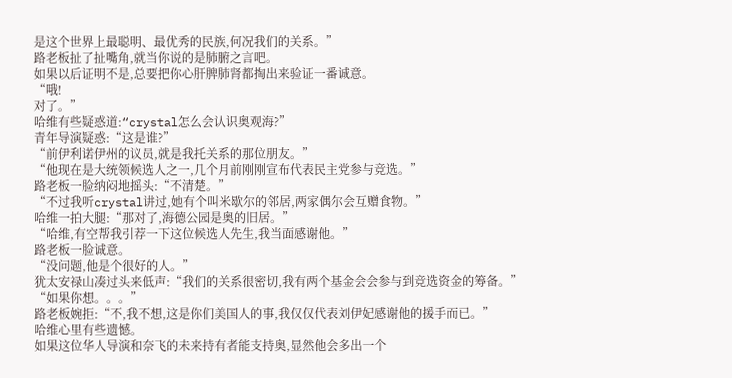是这个世界上最聪明、最优秀的民族,何况我们的关系。”
路老板扯了扯嘴角,就当你说的是肺腑之言吧。
如果以后证明不是,总要把你心肝脾肺肾都掏出来验证一番诚意。
“哦!
对了。”
哈维有些疑惑道:“crystal怎么会认识奥观海?”
青年导演疑惑:“这是谁?”
“前伊利诺伊州的议员,就是我托关系的那位朋友。”
“他现在是大统领候选人之一,几个月前刚刚宣布代表民主党参与竞选。”
路老板一脸纳闷地摇头:“不清楚。”
“不过我听crystal讲过,她有个叫米歇尔的邻居,两家偶尔会互赠食物。”
哈维一拍大腿:“那对了,海德公园是奥的旧居。”
“哈维,有空帮我引荐一下这位候选人先生,我当面感谢他。”
路老板一脸诚意。
“没问题,他是个很好的人。”
犹太安禄山凑过头来低声:“我们的关系很密切,我有两个基金会会参与到竞选资金的筹备。”
“如果你想。。。”
路老板婉拒:“不,我不想,这是你们美国人的事,我仅仅代表刘伊妃感谢他的援手而已。”
哈维心里有些遗憾。
如果这位华人导演和奈飞的未来持有者能支持奥,显然他会多出一个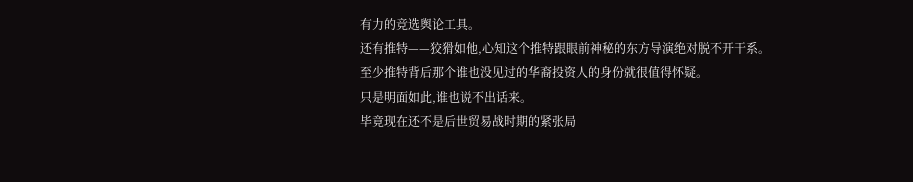有力的竞选舆论工具。
还有推特——狡猾如他,心知这个推特跟眼前神秘的东方导演绝对脱不开干系。
至少推特背后那个谁也没见过的华裔投资人的身份就很值得怀疑。
只是明面如此,谁也说不出话来。
毕竟现在还不是后世贸易战时期的紧张局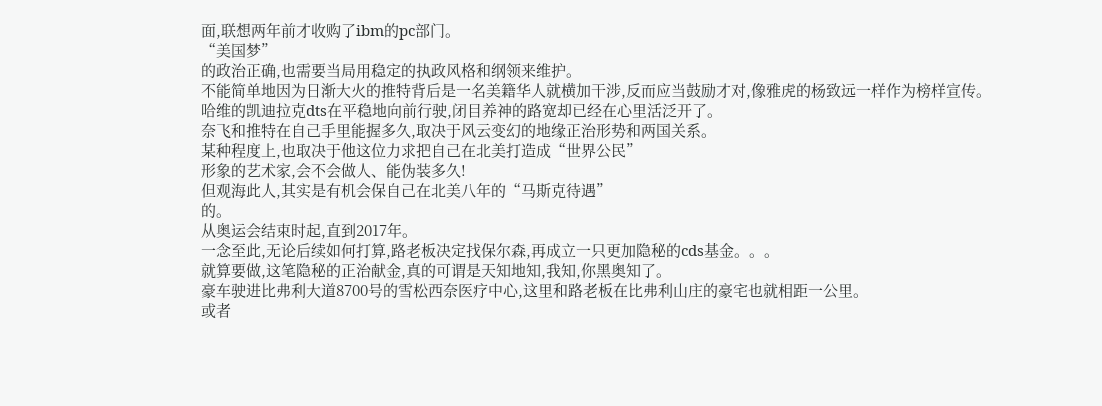面,联想两年前才收购了ibm的pc部门。
“美国梦”
的政治正确,也需要当局用稳定的执政风格和纲领来维护。
不能简单地因为日渐大火的推特背后是一名美籍华人就横加干涉,反而应当鼓励才对,像雅虎的杨致远一样作为榜样宣传。
哈维的凯迪拉克dts在平稳地向前行驶,闭目养神的路宽却已经在心里活泛开了。
奈飞和推特在自己手里能握多久,取决于风云变幻的地缘正治形势和两国关系。
某种程度上,也取决于他这位力求把自己在北美打造成“世界公民”
形象的艺术家,会不会做人、能伪装多久!
但观海此人,其实是有机会保自己在北美八年的“马斯克待遇”
的。
从奥运会结束时起,直到2017年。
一念至此,无论后续如何打算,路老板决定找保尔森,再成立一只更加隐秘的cds基金。。。
就算要做,这笔隐秘的正治献金,真的可谓是天知地知,我知,你黑奥知了。
豪车驶进比弗利大道8700号的雪松西奈医疗中心,这里和路老板在比弗利山庄的豪宅也就相距一公里。
或者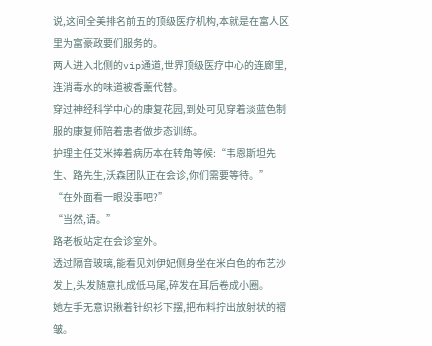说,这间全美排名前五的顶级医疗机构,本就是在富人区里为富豪政要们服务的。
两人进入北侧的vip通道,世界顶级医疗中心的连廊里,连消毒水的味道被香薰代替。
穿过神经科学中心的康复花园,到处可见穿着淡蓝色制服的康复师陪着患者做步态训练。
护理主任艾米捧着病历本在转角等候:“韦恩斯坦先生、路先生,沃森团队正在会诊,你们需要等待。”
“在外面看一眼没事吧?”
“当然,请。”
路老板站定在会诊室外。
透过隔音玻璃,能看见刘伊妃侧身坐在米白色的布艺沙发上,头发随意扎成低马尾,碎发在耳后卷成小圈。
她左手无意识揪着针织衫下摆,把布料拧出放射状的褶皱。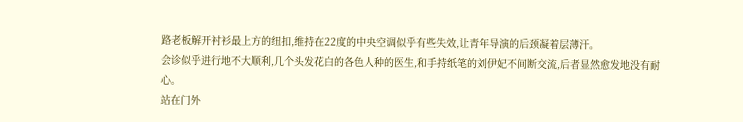路老板解开衬衫最上方的纽扣,维持在22度的中央空调似乎有些失效,让青年导演的后颈凝着层薄汗。
会诊似乎进行地不大顺利,几个头发花白的各色人种的医生,和手持纸笔的刘伊妃不间断交流,后者显然愈发地没有耐心。
站在门外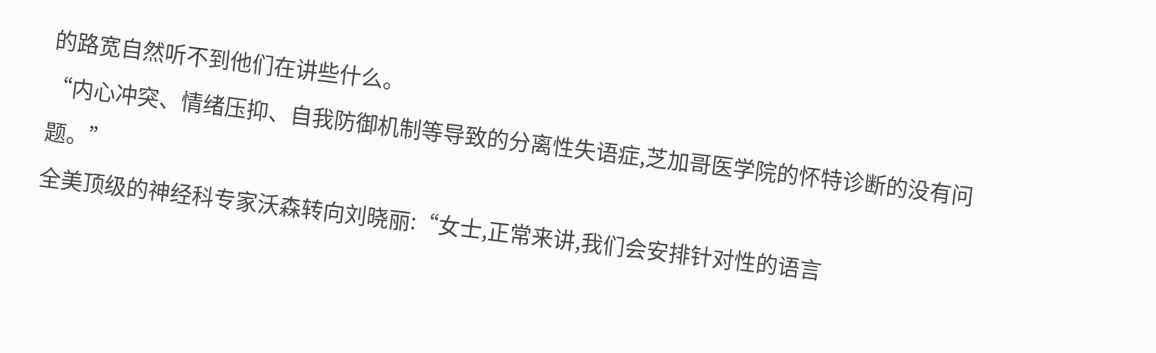的路宽自然听不到他们在讲些什么。
“内心冲突、情绪压抑、自我防御机制等导致的分离性失语症,芝加哥医学院的怀特诊断的没有问题。”
全美顶级的神经科专家沃森转向刘晓丽:“女士,正常来讲,我们会安排针对性的语言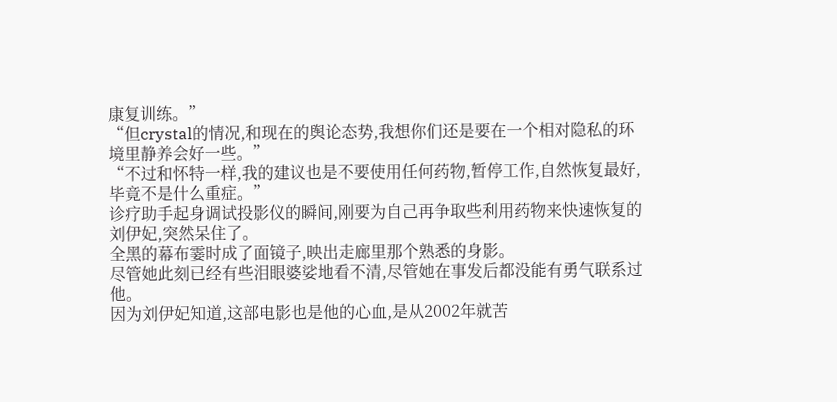康复训练。”
“但crystal的情况,和现在的舆论态势,我想你们还是要在一个相对隐私的环境里静养会好一些。”
“不过和怀特一样,我的建议也是不要使用任何药物,暂停工作,自然恢复最好,毕竟不是什么重症。”
诊疗助手起身调试投影仪的瞬间,刚要为自己再争取些利用药物来快速恢复的刘伊妃,突然呆住了。
全黑的幕布霎时成了面镜子,映出走廊里那个熟悉的身影。
尽管她此刻已经有些泪眼婆娑地看不清,尽管她在事发后都没能有勇气联系过他。
因为刘伊妃知道,这部电影也是他的心血,是从2002年就苦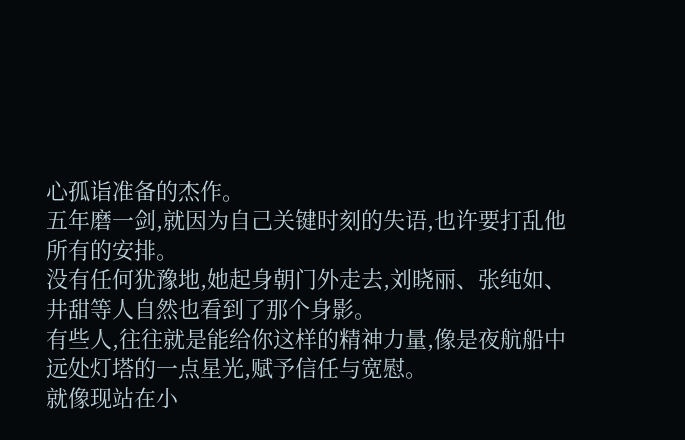心孤诣准备的杰作。
五年磨一剑,就因为自己关键时刻的失语,也许要打乱他所有的安排。
没有任何犹豫地,她起身朝门外走去,刘晓丽、张纯如、井甜等人自然也看到了那个身影。
有些人,往往就是能给你这样的精神力量,像是夜航船中远处灯塔的一点星光,赋予信任与宽慰。
就像现站在小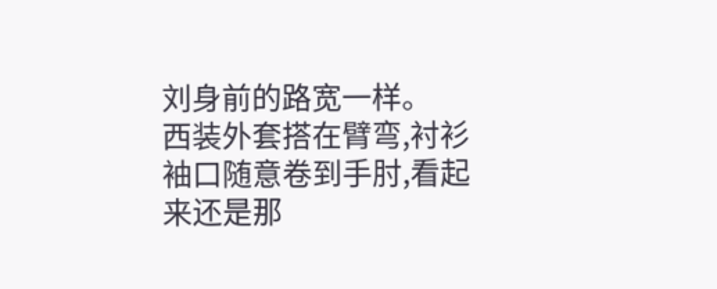刘身前的路宽一样。
西装外套搭在臂弯,衬衫袖口随意卷到手肘,看起来还是那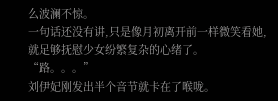么波澜不惊。
一句话还没有讲,只是像月初离开前一样微笑看她,就足够抚慰少女纷繁复杂的心绪了。
“路。。。”
刘伊妃刚发出半个音节就卡在了喉咙。